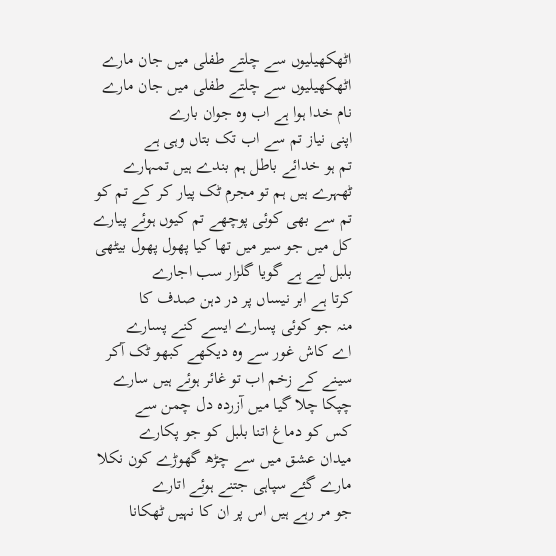اٹھکھیلیوں سے چلتے طفلی میں جان مارے
اٹھکھیلیوں سے چلتے طفلی میں جان مارے
نام خدا ہوا ہے اب وہ جوان بارے
اپنی نیاز تم سے اب تک بتاں وہی ہے
تم ہو خدائے باطل ہم بندے ہیں تمہارے
ٹھہرے ہیں ہم تو مجرم ٹک پیار کر کے تم کو
تم سے بھی کوئی پوچھے تم کیوں ہوئے پیارے
کل میں جو سیر میں تھا کیا پھول پھول بیٹھی
بلبل لیے ہے گویا گلزار سب اجارے
کرتا ہے ابر نیساں پر در دہن صدف کا
منہ جو کوئی پسارے ایسے کنے پسارے
اے کاش غور سے وہ دیکھے کبھو ٹک آکر
سینے کے زخم اب تو غائر ہوئے ہیں سارے
چپکا چلا گیا میں آزردہ دل چمن سے
کس کو دماغ اتنا بلبل کو جو پکارے
میدان عشق میں سے چڑھ گھوڑے کون نکلا
مارے گئے سپاہی جتنے ہوئے اتارے
جو مر رہے ہیں اس پر ان کا نہیں ٹھکانا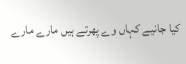کیا جانیے کہاں وے پھرتے ہیں مارے مارے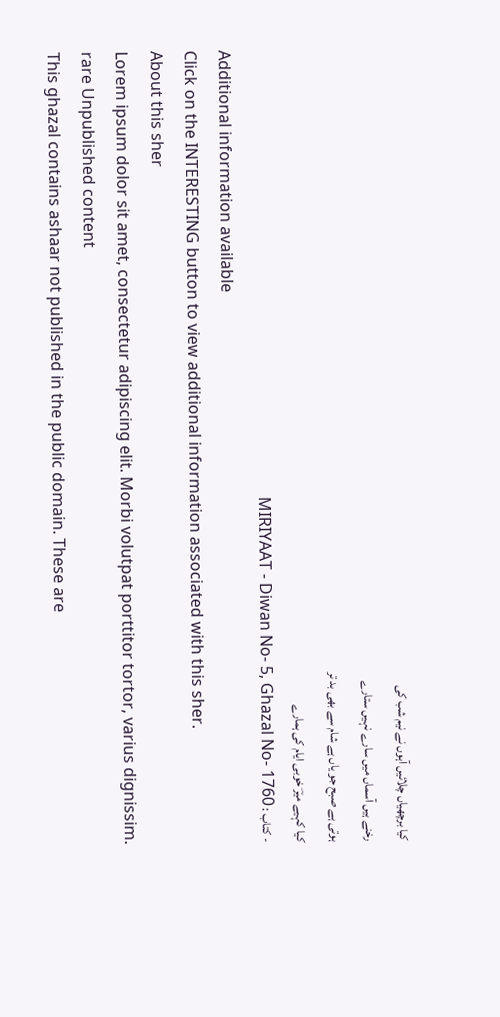کیا برچھیاں چلائیں آہوں نے نیم شب کی
رخنے ہیں آسماں میں سارے نہیں ستارے
ہوتی ہے صبح جو یاں ہے شام سے بھی بد تر
کیا کہیے میرؔ خوبی ایام کی ہمارے
- کتاب : MIRIYAAT - Diwan No- 5, Ghazal No- 1760
Additional information available
Click on the INTERESTING button to view additional information associated with this sher.
About this sher
Lorem ipsum dolor sit amet, consectetur adipiscing elit. Morbi volutpat porttitor tortor, varius dignissim.
rare Unpublished content
This ghazal contains ashaar not published in the public domain. These are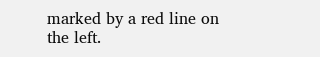marked by a red line on the left.